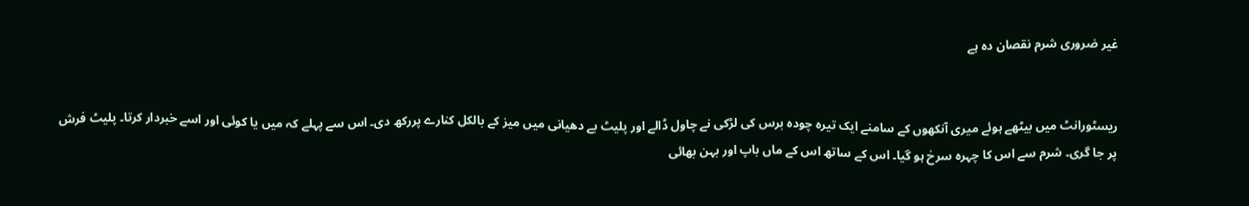غیر ضروری شرم نقصان دہ ہے


ریسٹورانٹ میں بیٹھے ہوئے میری آنکھوں کے سامنے ایک تیرہ چودہ برس کی لڑکی نے چاول ڈالے اور پلیٹ بے دھیانی میں میز کے بالکل کنارے پررکھ دی۔ اس سے پہلے کہ میں یا کوئی اور اسے خبردار کرتا۔ پلیٹ فرش پر جا گری۔ شرم سے اس کا چہرہ سرخ ہو گیا۔ اس کے ساتھ اس کے ماں باپ اور بہن بھائی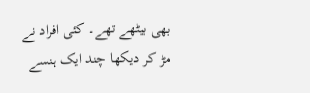بھی بیٹھے تھے۔ کئی افراد نے مڑ کر دیکھا چند ایک ہنسے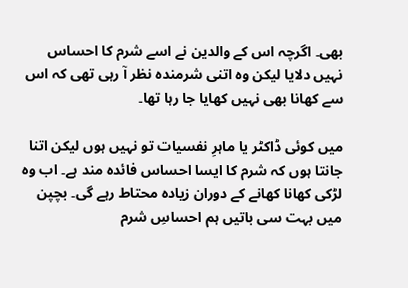بھی۔ اگرچہ اس کے والدین نے اسے شرم کا احساس نہیں دلایا لیکن وہ اتنی شرمندہ نظر آ رہی تھی کہ اس سے کھانا بھی نہیں کھایا جا رہا تھا۔

میں کوئی ڈاکٹر یا ماہرِ نفسیات تو نہیں ہوں لیکن اتنا جانتا ہوں کہ شرم کا ایسا احساس فائدہ مند ہے۔ اب وہ لڑکی کھانا کھانے کے دوران زیادہ محتاط رہے گی۔ بچپن میں بہت سی باتیں ہم احساسِ شرم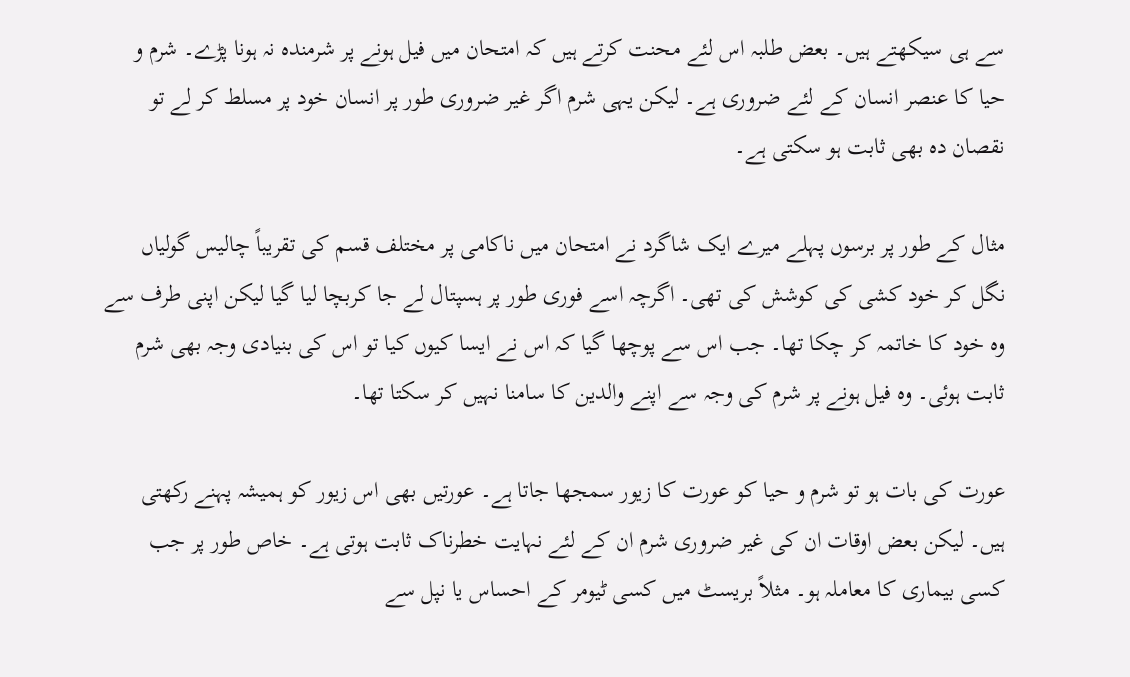سے ہی سیکھتے ہیں۔ بعض طلبہ اس لئے محنت کرتے ہیں کہ امتحان میں فیل ہونے پر شرمندہ نہ ہونا پڑے۔ شرم و حیا کا عنصر انسان کے لئے ضروری ہے۔ لیکن یہی شرم اگر غیر ضروری طور پر انسان خود پر مسلط کر لے تو نقصان دہ بھی ثابت ہو سکتی ہے۔

مثال کے طور پر برسوں پہلے میرے ایک شاگرد نے امتحان میں ناکامی پر مختلف قسم کی تقریباً چالیس گولیاں نگل کر خود کشی کی کوشش کی تھی۔ اگرچہ اسے فوری طور پر ہسپتال لے جا کربچا لیا گیا لیکن اپنی طرف سے وہ خود کا خاتمہ کر چکا تھا۔ جب اس سے پوچھا گیا کہ اس نے ایسا کیوں کیا تو اس کی بنیادی وجہ بھی شرم ثابت ہوئی۔ وہ فیل ہونے پر شرم کی وجہ سے اپنے والدین کا سامنا نہیں کر سکتا تھا۔

عورت کی بات ہو تو شرم و حیا کو عورت کا زیور سمجھا جاتا ہے۔ عورتیں بھی اس زیور کو ہمیشہ پہنے رکھتی ہیں۔ لیکن بعض اوقات ان کی غیر ضروری شرم ان کے لئے نہایت خطرناک ثابت ہوتی ہے۔ خاص طور پر جب کسی بیماری کا معاملہ ہو۔ مثلاً بریسٹ میں کسی ٹیومر کے احساس یا نپل سے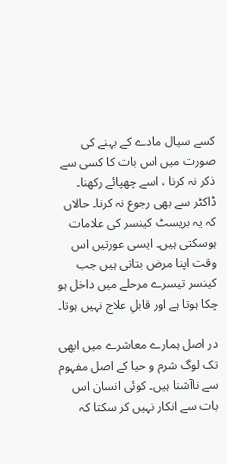کسے سیال مادے کے بہنے کی صورت میں اس بات کا کسی سے ذکر نہ کرنا ، اسے چھپائے رکھنا۔ ڈاکٹر سے بھی رجوع نہ کرنا۔ حالاں کہ یہ بریسٹ کینسر کی علامات ہوسکتی ہیں۔ ایسی عورتیں اس وقت اپنا مرض بتاتی ہیں جب کینسر تیسرے مرحلے میں داخل ہو چکا ہوتا ہے اور قابلِ علاج نہیں ہوتا۔

در اصل ہمارے معاشرے میں ابھی تک لوگ شرم و حیا کے اصل مفہوم سے ناآشنا ہیں۔ کوئی انسان اس بات سے انکار نہیں کر سکتا کہ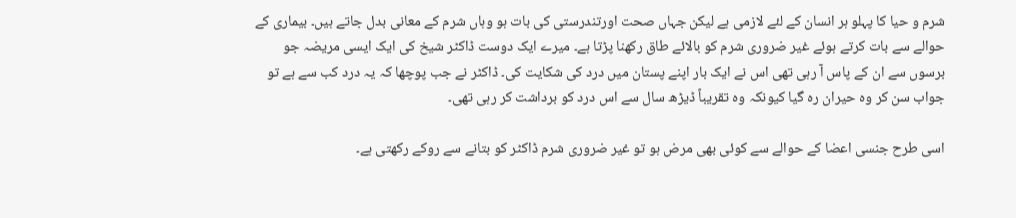شرم و حیا کا پہلو ہر انسان کے لئے لازمی ہے لیکن جہاں صحت اورتندرستی کی بات ہو وہاں شرم کے معانی بدل جاتے ہیں۔ بیماری کے حوالے سے بات کرتے ہوئے غیر ضروری شرم کو بالائے طاق رکھنا پڑتا ہے۔ میرے ایک دوست ڈاکٹر شیخ کی ایک ایسی مریضہ جو برسوں سے ان کے پاس آ رہی تھی اس نے ایک بار اپنے پستان میں درد کی شکایت کی۔ ڈاکٹر نے جب پوچھا کہ یہ درد کب سے ہے تو جواب سن کر وہ حیران رہ گیا کیونکہ وہ تقریباً ڈیڑھ سال سے اس درد کو برداشت کر رہی تھی۔

اسی طرح جنسی اعضا کے حوالے سے کوئی بھی مرض ہو تو غیر ضروری شرم ڈاکٹر کو بتانے سے روکے رکھتی ہے۔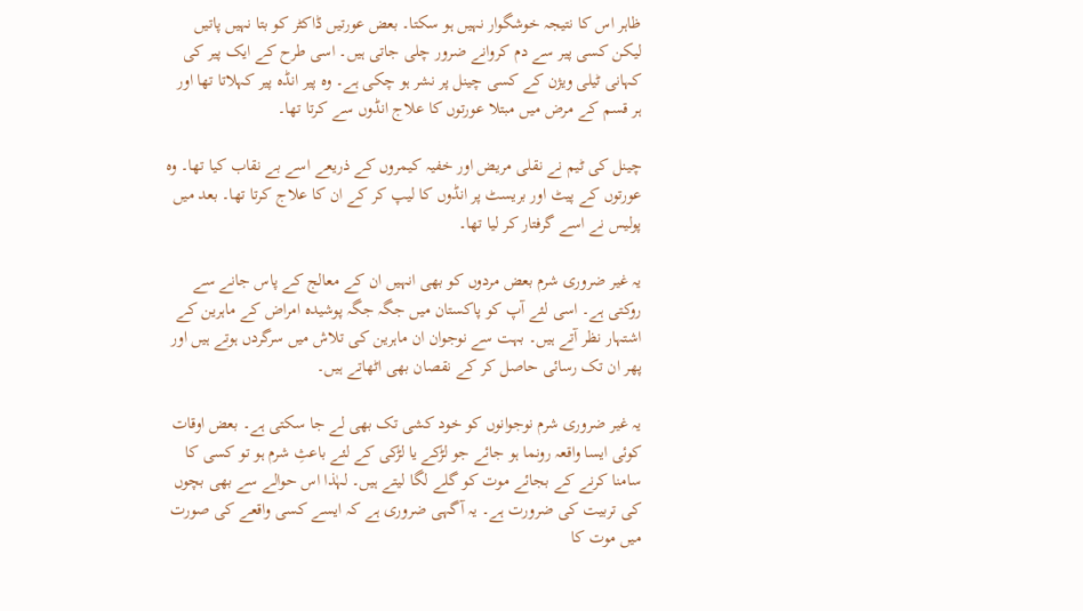ظاہر اس کا نتیجہ خوشگوار نہیں ہو سکتا۔ بعض عورتیں ڈاکٹر کو بتا نہیں پاتیں لیکن کسی پیر سے دم کروانے ضرور چلی جاتی ہیں۔ اسی طرح کے ایک پیر کی کہانی ٹیلی ویژن کے کسی چینل پر نشر ہو چکی ہے۔ وہ پیر انڈہ پیر کہلاتا تھا اور ہر قسم کے مرض میں مبتلا عورتوں کا علاج انڈوں سے کرتا تھا۔

چینل کی ٹیم نے نقلی مریض اور خفیہ کیمروں کے ذریعے اسے بے نقاب کیا تھا۔ وہ عورتوں کے پیٹ اور بریسٹ پر انڈوں کا لیپ کر کے ان کا علاج کرتا تھا۔ بعد میں پولیس نے اسے گرفتار کر لیا تھا۔

یہ غیر ضروری شرم بعض مردوں کو بھی انہیں ان کے معالج کے پاس جانے سے روکتی ہے۔ اسی لئے آپ کو پاکستان میں جگہ جگہ پوشیدہ امراض کے ماہرین کے اشتہار نظر آتے ہیں۔ بہت سے نوجوان ان ماہرین کی تلاش میں سرگردں ہوتے ہیں اور پھر ان تک رسائی حاصل کر کے نقصان بھی اٹھاتے ہیں۔

یہ غیر ضروری شرم نوجوانوں کو خود کشی تک بھی لے جا سکتی ہے۔ بعض اوقات کوئی ایسا واقعہ رونما ہو جائے جو لڑکے یا لڑکی کے لئے باعثِ شرم ہو تو کسی کا سامنا کرنے کے بجائے موت کو گلے لگا لیتے ہیں۔ لہٰذا اس حوالے سے بھی بچوں کی تربیت کی ضرورت ہے۔ یہ آگہی ضروری ہے کہ ایسے کسی واقعے کی صورت میں موت کا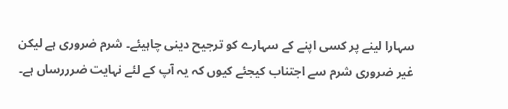سہارا لینے پر کسی اپنے کے سہارے کو ترجیح دینی چاہیئے۔ شرم ضروری ہے لیکن غیر ضروری شرم سے اجتناب کیجئے کیوں کہ یہ آپ کے لئے نہایت ضرررساں ہے۔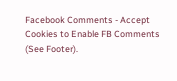Facebook Comments - Accept Cookies to Enable FB Comments (See Footer).